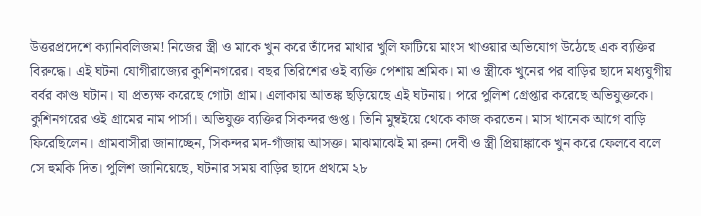উত্তরপ্রদেশে ক্যানিবলিজম! নিজের স্ত্রী ও মাকে খুন করে তাঁদের মাথার খুলি ফাটিয়ে মাংস খাওয়ার অভিযোগ উঠেছে এক ব্যক্তির বিরুদ্ধে। এই ঘটনা যোগীরাজ্যের কুশিনগরের। বছর তিরিশের ওই ব্যক্তি পেশায় শ্রমিক। মা ও স্ত্রীকে খুনের পর বাড়ির ছাদে মধ্যযুগীয় বর্বর কাণ্ড ঘটান। যা প্রত্যক্ষ করেছে গোটা গ্রাম। এলাকায় আতঙ্ক ছড়িয়েছে এই ঘটনায়। পরে পুলিশ গ্রেপ্তার করেছে অভিযুক্তকে।
কুশিনগরের ওই গ্রামের নাম পার্সা। অভিযুক্ত ব্যক্তির সিকন্দর গুপ্ত। তিনি মুম্বইয়ে থেকে কাজ করতেন। মাস খানেক আগে বাড়ি ফিরেছিলেন। গ্রামবাসীরা জানাচ্ছেন, সিকন্দর মদ-গাঁজায় আসক্ত। মাঝমাঝেই মা রুনা দেবী ও স্ত্রী প্রিয়াঙ্কাকে খুন করে ফেলবে বলে সে হুমকি দিত। পুলিশ জানিয়েছে, ঘটনার সময় বাড়ির ছাদে প্রথমে ২৮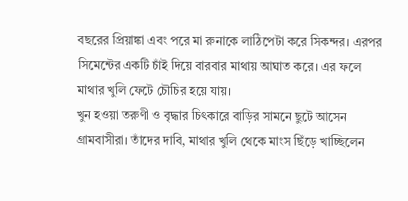বছরের প্রিয়াঙ্কা এবং পরে মা রুনাকে লাঠিপেটা করে সিকন্দর। এরপর সিমেন্টের একটি চাঁই দিয়ে বারবার মাথায় আঘাত করে। এর ফলে মাথার খুলি ফেটে চৌচির হয়ে যায়।
খুন হওয়া তরুণী ও বৃদ্ধার চিৎকারে বাড়ির সামনে ছুটে আসেন গ্রামবাসীরা। তাঁদের দাবি, মাথার খুলি থেকে মাংস ছিঁড়ে খাচ্ছিলেন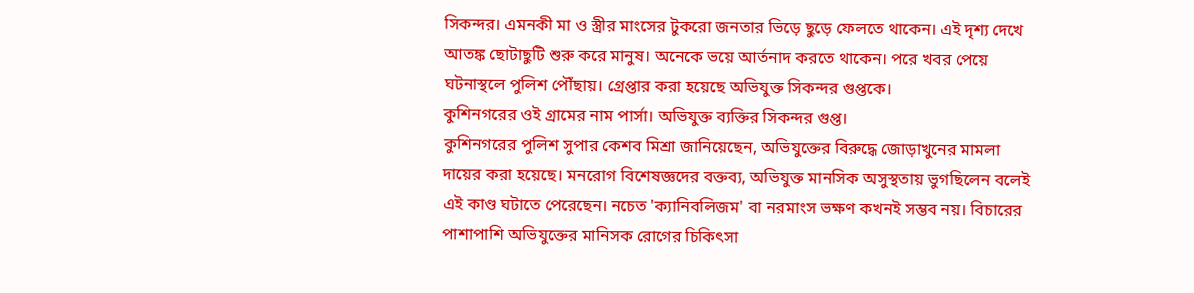সিকন্দর। এমনকী মা ও স্ত্রীর মাংসের টুকরো জনতার ভিড়ে ছুড়ে ফেলতে থাকেন। এই দৃশ্য দেখে আতঙ্ক ছোটাছুটি শুরু করে মানুষ। অনেকে ভয়ে আর্তনাদ করতে থাকেন। পরে খবর পেয়ে ঘটনাস্থলে পুলিশ পৌঁছায়। গ্রেপ্তার করা হয়েছে অভিযুক্ত সিকন্দর গুপ্তকে।
কুশিনগরের ওই গ্রামের নাম পার্সা। অভিযুক্ত ব্যক্তির সিকন্দর গুপ্ত।
কুশিনগরের পুলিশ সুপার কেশব মিশ্রা জানিয়েছেন, অভিযুক্তের বিরুদ্ধে জোড়াখুনের মামলা দায়ের করা হয়েছে। মনরোগ বিশেষজ্ঞদের বক্তব্য, অভিযুক্ত মানসিক অসুস্থতায় ভুগছিলেন বলেই এই কাণ্ড ঘটাতে পেরেছেন। নচেত 'ক্যানিবলিজম' বা নরমাংস ভক্ষণ কখনই সম্ভব নয়। বিচারের পাশাপাশি অভিযুক্তের মানিসক রোগের চিকিৎসা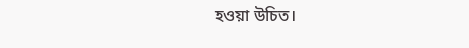হওয়া উচিত।